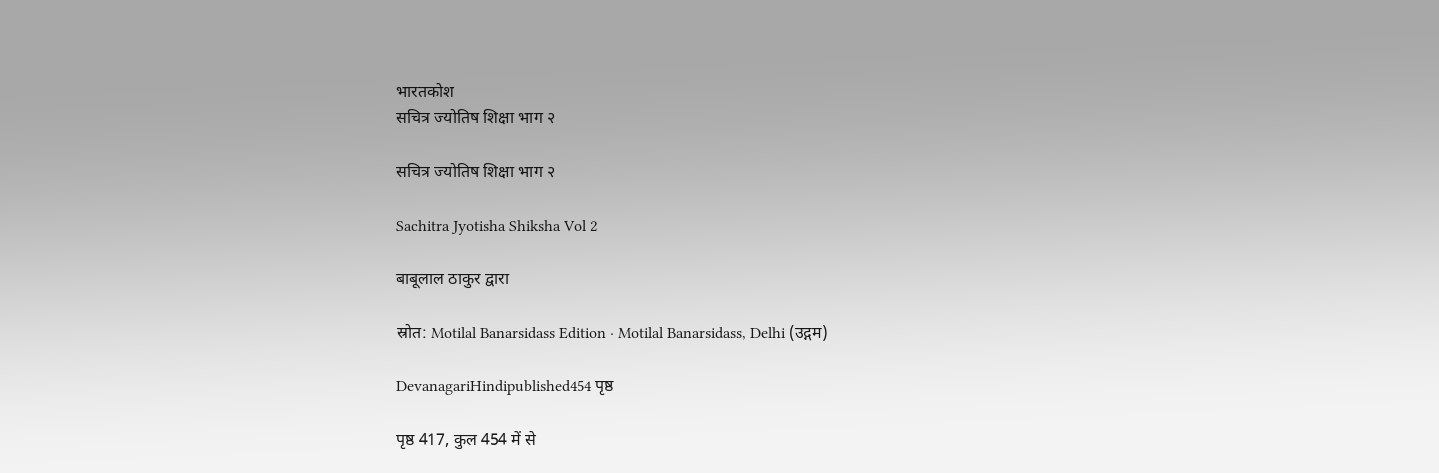भारतकोश
सचित्र ज्योतिष शिक्षा भाग २

सचित्र ज्योतिष शिक्षा भाग २

Sachitra Jyotisha Shiksha Vol 2

बाबूलाल ठाकुर द्वारा

स्रोत: Motilal Banarsidass Edition · Motilal Banarsidass, Delhi (उद्गम)

DevanagariHindipublished454 पृष्ठ

पृष्ठ 417, कुल 454 में से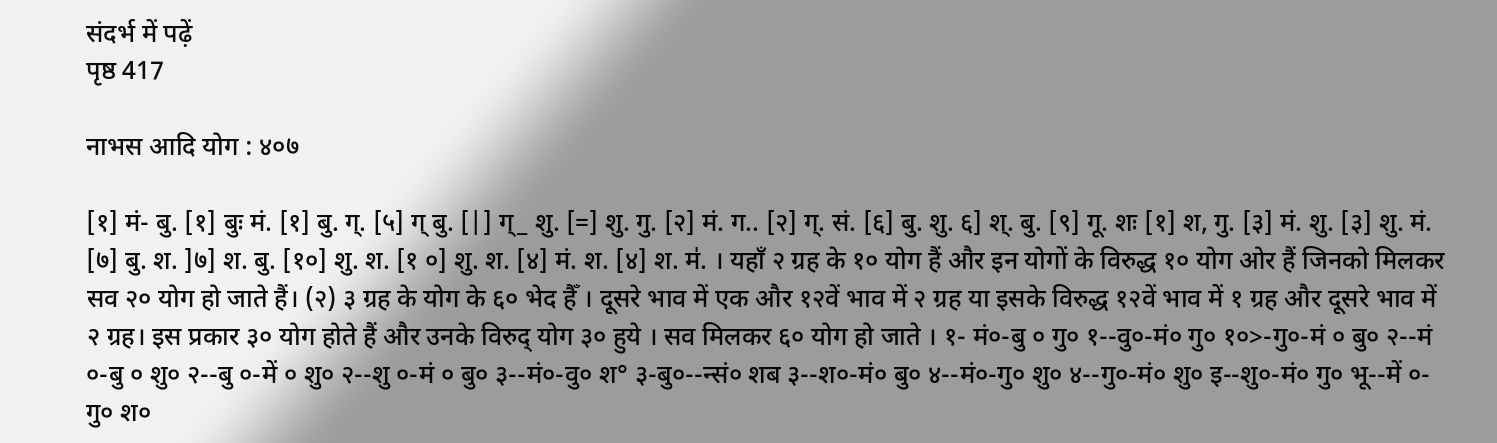संदर्भ में पढ़ें
पृष्ठ 417

नाभस आदि योग : ४०७

[१] मं- बु. [१] बुः मं. [१] बु. ग्‌. [५] ग्‌ बु. [|] ग्‌_ शु. [=] शु. गु. [२] मं. ग.. [२] ग्‌. सं. [६] बु. शु. ६] श्‌. बु. [९] गू. शः [१] श, गु. [३] मं. शु. [३] शु. मं. [७] बु. श. ]७] श. बु. [१०] शु. श. [१ ०] शु. श. [४] मं. श. [४] श. म॑. । यहाँ २ ग्रह के १० योग हैं और इन योगों के विरुद्ध १० योग ओर हैं जिनको मिलकर सव २० योग हो जाते हैं। (२) ३ ग्रह के योग के ६० भेद हैँ । दूसरे भाव में एक और १२वें भाव में २ ग्रह या इसके विरुद्ध १२वें भाव में १ ग्रह और दूसरे भाव में २ ग्रह। इस प्रकार ३० योग होते हैं और उनके विरुद् योग ३० हुये । सव मिलकर ६० योग हो जाते । १- मं०-बु ० गु० १--वु०-मं० गु० १०>-गु०-मं ० बु० २--मं ०-बु ० शु० २--बु ०-में ० शु० २--शु ०-मं ० बु० ३--मं०-वु० श° ३-बु०--न्सं० शब ३--श०-मं० बु० ४--मं०-गु० शु० ४--गु०-मं० शु० इ--शु०-मं० गु० भू--में ०-गु० श०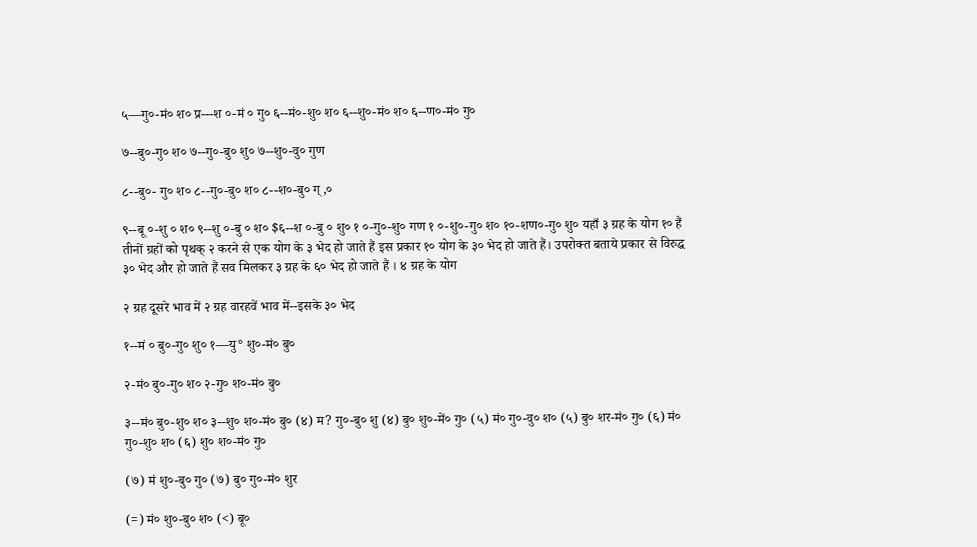५—गु०-मं० श० प्र---श ०-मं ० गु० ६--मं०-शु० श० ६--शु०-मं० श० ६--ण०-मं० गु०

७--बु०-गु० श० ७--गु०-बु० शु० ७--शु०-वु० गुण

८--बु०- गु० श० ८--गु०-बु० श० ८--श०-बु० ग्‌,०

९--बू ०-शु ० श० ९--शु ०-बु ० श० $६--श ०-बु ० शु० १ ०-गु०-शु० गण १ ०-शु०-गु० श० १०-शण०-गु० शु० यहाँ ३ ग्रह के योग १० हैं तीनों ग्रहों को पृथक्‌ २ करने से एक योग के ३ भेद हो जाते हैं इस प्रकार १० योग के ३० भेद हो जाते हैं। उपरोक्त बताये प्रकार से विरुद्ध ३० भेद और हो जाते हैं सव मिलकर ३ ग्रह के ६० भेद हो जाते हैं । ४ ग्रह के योग

२ ग्रह दूसरे भाव में २ ग्रह वारहवें भाव में--इसके ३० भेद

१--मं ० बु०-गु० शु० १—यु° शु०-मं० बु०

२-मं० बु०-गु० श० २-गु० श०-मं० बु०

३--मं० बु०-शु० श० ३--शु० श०-मं० बु० (४) म? गु०-बु० शु (४) बु० शु०-में० गु० (५) मं० गु०-वु० श० (५) बु० शर-मं० गु० (६) मं० गु०-शु० श० (६) शु० श०-मं० गु०

(७) मं शु०-बु० गु० (७) बु० गु०-मं० शुर

(=) मं० शु०-बु० श० (<) बू०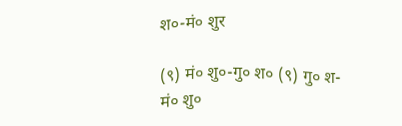श०-मं० शुर

(९) मं० शु०-गु० श० (९) गु० श-मं० शु०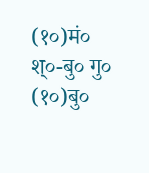(१०)मं० श्‌०-बु० गु० (१०)बु०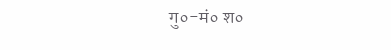गु०-मं० श०